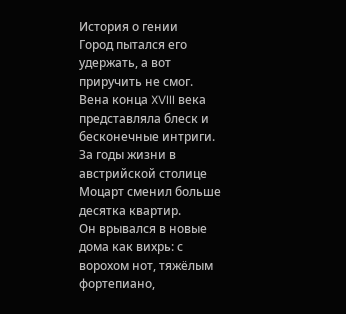История о гении
Город пытался его удержать, а вот приручить не смог.
Вена конца XVIII века представляла блеск и бесконечные интриги.
За годы жизни в австрийской столице Моцарт сменил больше десятка квартир.
Он врывался в новые дома как вихрь: с ворохом нот, тяжёлым фортепиано,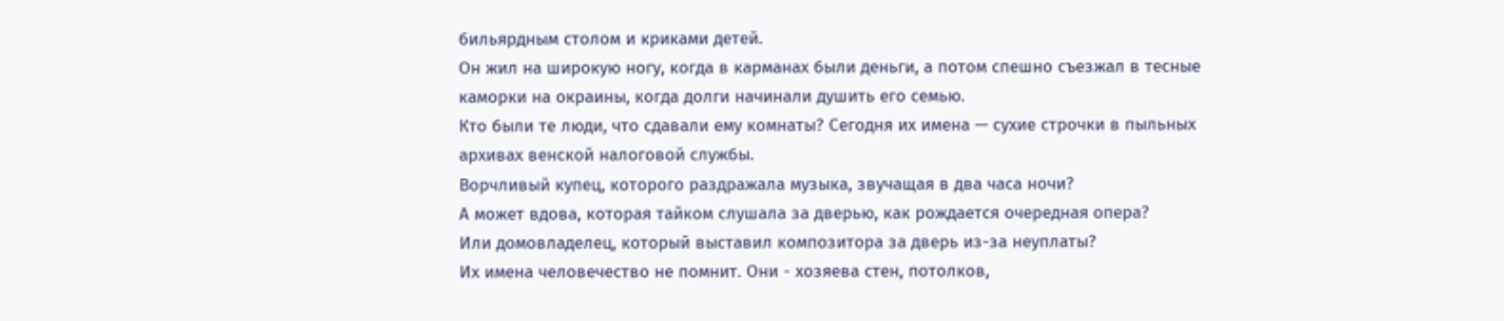бильярдным столом и криками детей.
Он жил на широкую ногу, когда в карманах были деньги, а потом спешно съезжал в тесные каморки на окраины, когда долги начинали душить его семью.
Кто были те люди, что сдавали ему комнаты? Сегодня их имена — сухие строчки в пыльных архивах венской налоговой службы.
Ворчливый купец, которого раздражала музыка, звучащая в два часа ночи?
А может вдова, которая тайком слушала за дверью, как рождается очередная опера?
Или домовладелец, который выставил композитора за дверь из-за неуплаты?
Их имена человечество не помнит. Они - хозяева стен, потолков,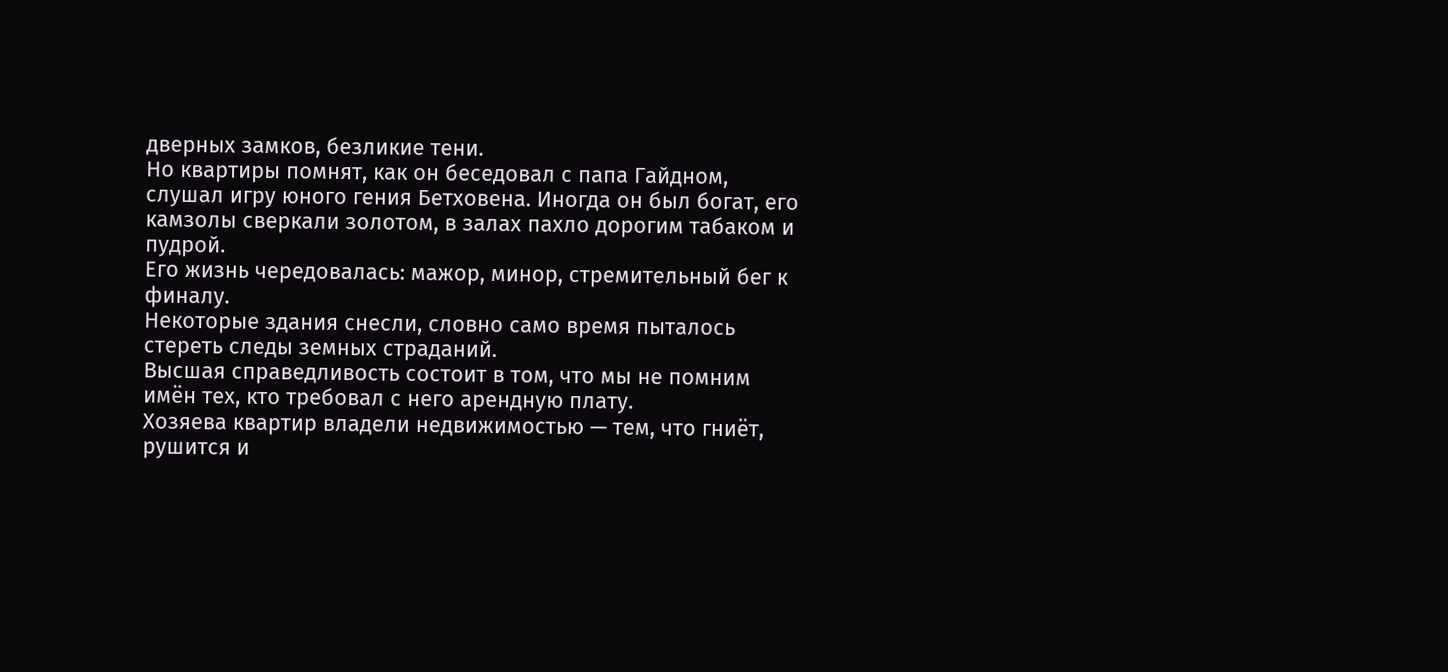дверных замков, безликие тени.
Но квартиры помнят, как он беседовал с папа Гайдном, слушал игру юного гения Бетховена. Иногда он был богат, его камзолы сверкали золотом, в залах пахло дорогим табаком и пудрой.
Его жизнь чередовалась: мажор, минор, стремительный бег к финалу.
Некоторые здания снесли, словно само время пыталось стереть следы земных страданий.
Высшая справедливость состоит в том, что мы не помним имён тех, кто требовал с него арендную плату.
Хозяева квартир владели недвижимостью — тем, что гниёт, рушится и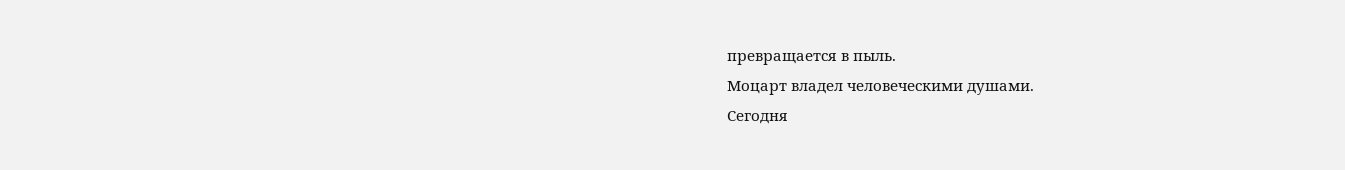превращается в пыль.
Моцарт владел человеческими душами.
Сегодня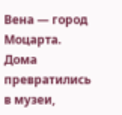Вена — город Моцарта.
Дома превратились в музеи,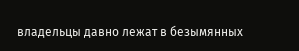владельцы давно лежат в безымянных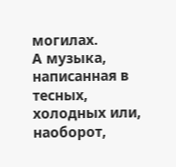могилах.
А музыка, написанная в тесных, холодных или, наоборот,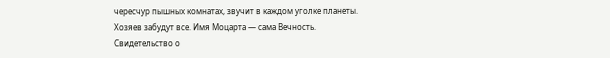чересчур пышных комнатах, звучит в каждом уголке планеты.
Хозяев забудут все. Имя Моцарта — сама Вечность.
Свидетельство о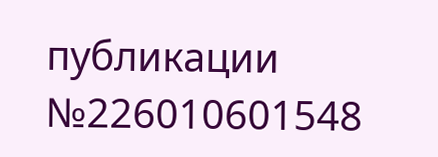публикации №226010601548